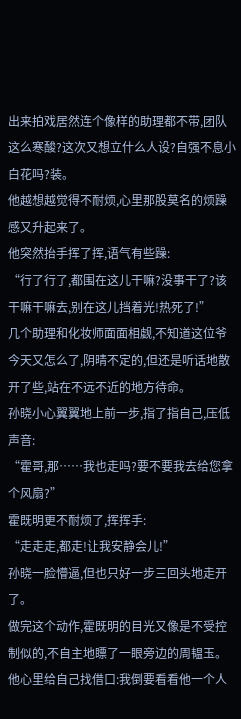出来拍戏居然连个像样的助理都不带,团队这么寒酸?这次又想立什么人设?自强不息小白花吗?装。
他越想越觉得不耐烦,心里那股莫名的烦躁感又升起来了。
他突然抬手挥了挥,语气有些躁:
“行了行了,都围在这儿干嘛?没事干了?该干嘛干嘛去,别在这儿挡着光!热死了!”
几个助理和化妆师面面相觑,不知道这位爷今天又怎么了,阴晴不定的,但还是听话地散开了些,站在不远不近的地方待命。
孙晓小心翼翼地上前一步,指了指自己,压低声音:
“霍哥,那……我也走吗?要不要我去给您拿个风扇?”
霍既明更不耐烦了,挥挥手:
“走走走,都走!让我安静会儿!”
孙晓一脸懵逼,但也只好一步三回头地走开了。
做完这个动作,霍既明的目光又像是不受控制似的,不自主地瞟了一眼旁边的周韫玉。
他心里给自己找借口:我倒要看看他一个人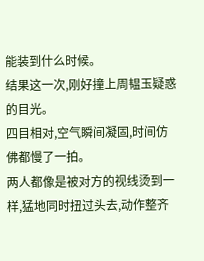能装到什么时候。
结果这一次,刚好撞上周韫玉疑惑的目光。
四目相对,空气瞬间凝固,时间仿佛都慢了一拍。
两人都像是被对方的视线烫到一样,猛地同时扭过头去,动作整齐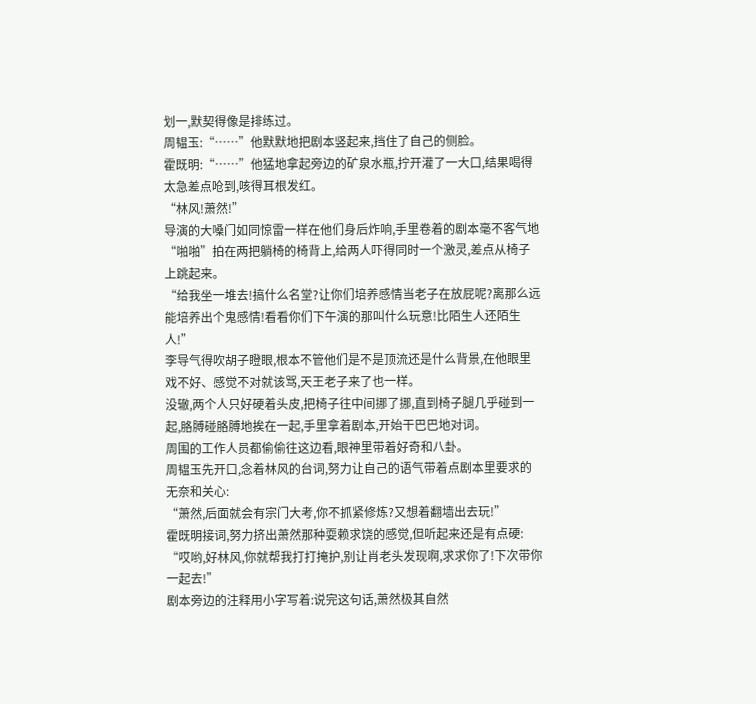划一,默契得像是排练过。
周韫玉:“……”他默默地把剧本竖起来,挡住了自己的侧脸。
霍既明:“……”他猛地拿起旁边的矿泉水瓶,拧开灌了一大口,结果喝得太急差点呛到,咳得耳根发红。
“林风!萧然!”
导演的大嗓门如同惊雷一样在他们身后炸响,手里卷着的剧本毫不客气地“啪啪”拍在两把躺椅的椅背上,给两人吓得同时一个激灵,差点从椅子上跳起来。
“给我坐一堆去!搞什么名堂?让你们培养感情当老子在放屁呢?离那么远能培养出个鬼感情!看看你们下午演的那叫什么玩意!比陌生人还陌生人!”
李导气得吹胡子瞪眼,根本不管他们是不是顶流还是什么背景,在他眼里戏不好、感觉不对就该骂,天王老子来了也一样。
没辙,两个人只好硬着头皮,把椅子往中间挪了挪,直到椅子腿几乎碰到一起,胳膊碰胳膊地挨在一起,手里拿着剧本,开始干巴巴地对词。
周围的工作人员都偷偷往这边看,眼神里带着好奇和八卦。
周韫玉先开口,念着林风的台词,努力让自己的语气带着点剧本里要求的无奈和关心:
“萧然,后面就会有宗门大考,你不抓紧修炼?又想着翻墙出去玩!”
霍既明接词,努力挤出萧然那种耍赖求饶的感觉,但听起来还是有点硬:
“哎哟,好林风,你就帮我打打掩护,别让肖老头发现啊,求求你了!下次带你一起去!”
剧本旁边的注释用小字写着:说完这句话,萧然极其自然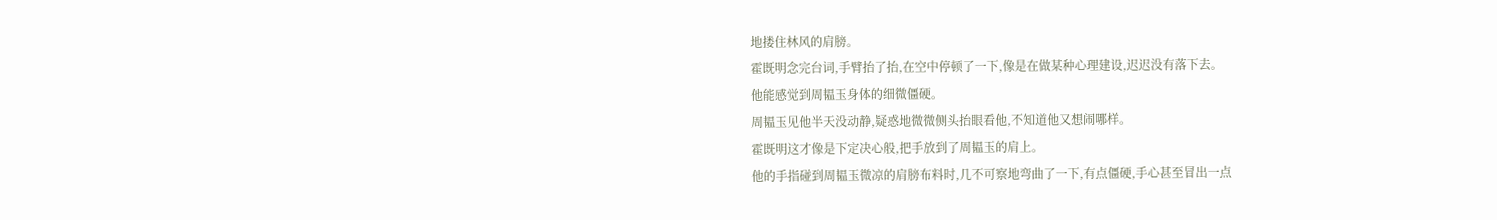地搂住林风的肩膀。
霍既明念完台词,手臂抬了抬,在空中停顿了一下,像是在做某种心理建设,迟迟没有落下去。
他能感觉到周韫玉身体的细微僵硬。
周韫玉见他半天没动静,疑惑地微微侧头抬眼看他,不知道他又想闹哪样。
霍既明这才像是下定决心般,把手放到了周韫玉的肩上。
他的手指碰到周韫玉微凉的肩膀布料时,几不可察地弯曲了一下,有点僵硬,手心甚至冒出一点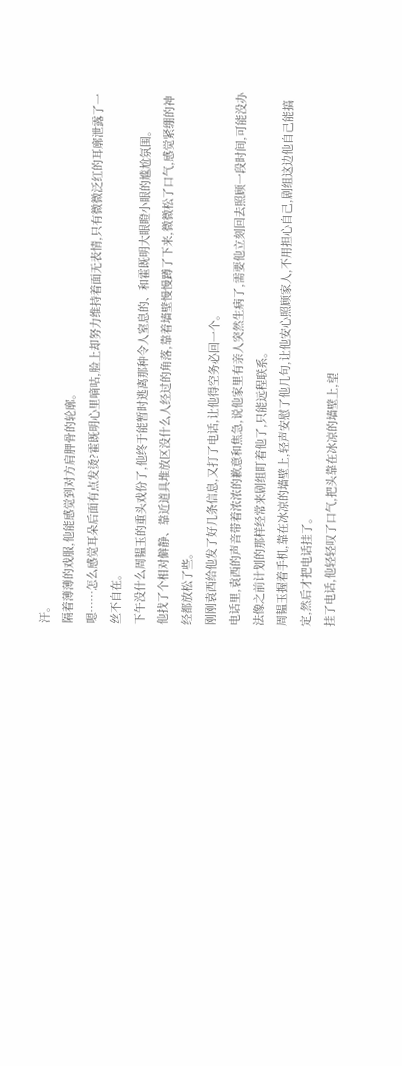汗。
隔着薄薄的戏服,他能感觉到对方肩胛骨的轮廓。
嗯……怎么感觉耳朵后面有点发烫?霍既明心里嘀咕,脸上却努力维持着面无表情,只有微微泛红的耳廓泄露了一丝不自在。
下午没什么周韫玉的重头戏份了,他终于能暂时逃离那种令人窒息的、和霍既明大眼瞪小眼的尴尬氛围。
他找了个相对僻静、靠近道具堆放区没什么人经过的角落,靠着墙壁慢慢蹲了下来,微微松了口气,感觉紧绷的神经都放松了些。
刚刚袁西给他发了好几条信息,又打了电话,让他得空务必回一个。
电话里,袁西的声音带着浓浓的歉意和焦急,说他家里有亲人突然生病了,需要他立刻回去照顾一段时间,可能没办法像之前计划的那样经常来剧组盯着他了,只能远程联系。
周韫玉握着手机,靠在冰凉的墙壁上,轻声安慰了他几句,让他安心照顾家人,不用担心自己,剧组这边他自己能搞定,然后才把电话挂了。
挂了电话,他轻轻叹了口气,把头靠在冰凉的墙壁上,望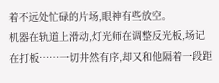着不远处忙碌的片场,眼神有些放空。
机器在轨道上滑动,灯光师在调整反光板,场记在打板……一切井然有序,却又和他隔着一段距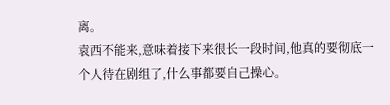离。
袁西不能来,意味着接下来很长一段时间,他真的要彻底一个人待在剧组了,什么事都要自己操心。